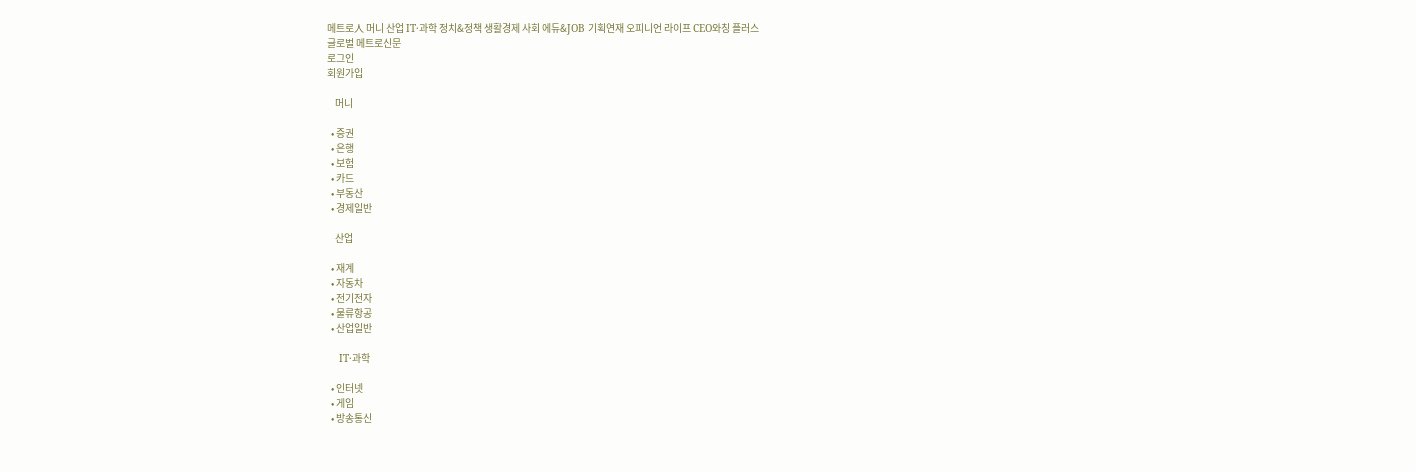메트로人 머니 산업 IT·과학 정치&정책 생활경제 사회 에듀&JOB 기획연재 오피니언 라이프 CEO와칭 플러스
글로벌 메트로신문
로그인
회원가입

    머니

  • 증권
  • 은행
  • 보험
  • 카드
  • 부동산
  • 경제일반

    산업

  • 재계
  • 자동차
  • 전기전자
  • 물류항공
  • 산업일반

    IT·과학

  • 인터넷
  • 게임
  • 방송통신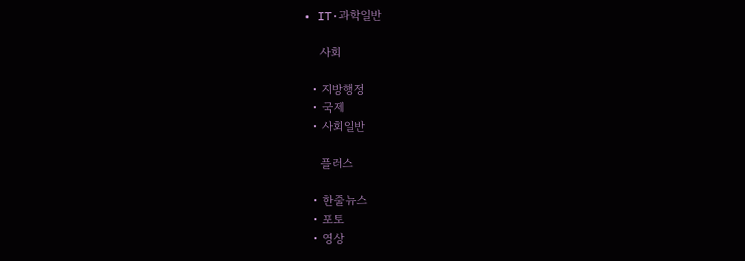• IT·과학일반

    사회

  • 지방행정
  • 국제
  • 사회일반

    플러스

  • 한줄뉴스
  • 포토
  • 영상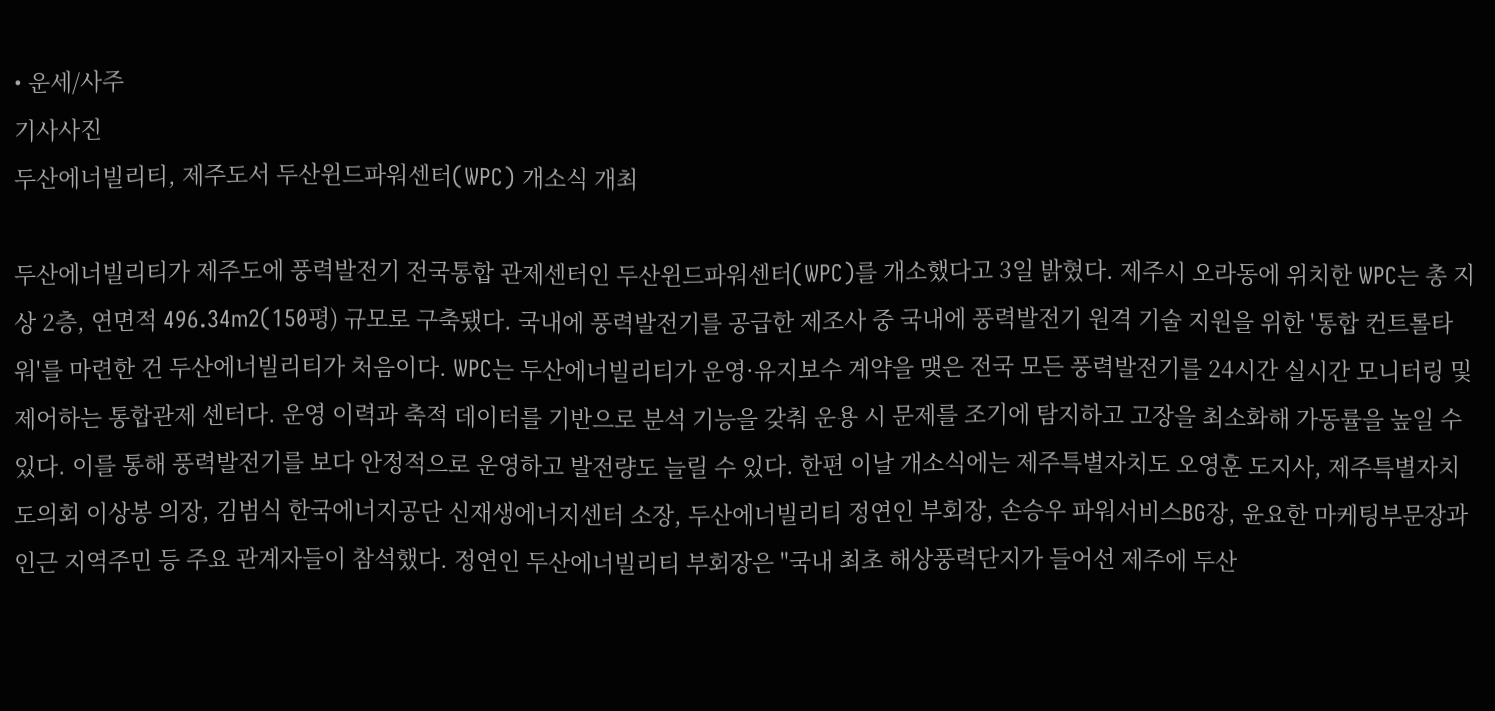• 운세/사주
기사사진
두산에너빌리티, 제주도서 두산윈드파워센터(WPC) 개소식 개최

두산에너빌리티가 제주도에 풍력발전기 전국통합 관제센터인 두산윈드파워센터(WPC)를 개소했다고 3일 밝혔다. 제주시 오라동에 위치한 WPC는 총 지상 2층, 연면적 496.34m2(150평) 규모로 구축됐다. 국내에 풍력발전기를 공급한 제조사 중 국내에 풍력발전기 원격 기술 지원을 위한 '통합 컨트롤타워'를 마련한 건 두산에너빌리티가 처음이다. WPC는 두산에너빌리티가 운영·유지보수 계약을 맺은 전국 모든 풍력발전기를 24시간 실시간 모니터링 및 제어하는 통합관제 센터다. 운영 이력과 축적 데이터를 기반으로 분석 기능을 갖춰 운용 시 문제를 조기에 탐지하고 고장을 최소화해 가동률을 높일 수 있다. 이를 통해 풍력발전기를 보다 안정적으로 운영하고 발전량도 늘릴 수 있다. 한편 이날 개소식에는 제주특별자치도 오영훈 도지사, 제주특별자치도의회 이상봉 의장, 김범식 한국에너지공단 신재생에너지센터 소장, 두산에너빌리티 정연인 부회장, 손승우 파워서비스BG장, 윤요한 마케팅부문장과 인근 지역주민 등 주요 관계자들이 참석했다. 정연인 두산에너빌리티 부회장은 "국내 최초 해상풍력단지가 들어선 제주에 두산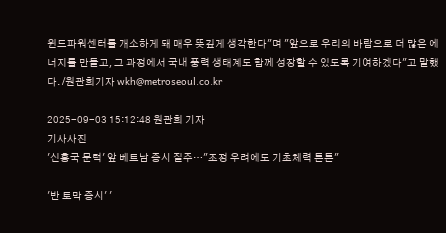윈드파워센터를 개소하게 돼 매우 뜻깊게 생각한다"며 "앞으로 우리의 바람으로 더 많은 에너지를 만들고, 그 과정에서 국내 풍력 생태계도 함께 성장할 수 있도록 기여하겠다"고 말했다. /원관희기자 wkh@metroseoul.co.kr

2025-09-03 15:12:48 원관희 기자
기사사진
'신흥국 문턱' 앞 베트남 증시 질주…"조정 우려에도 기초체력 튼튼"

'반 토막 증시' '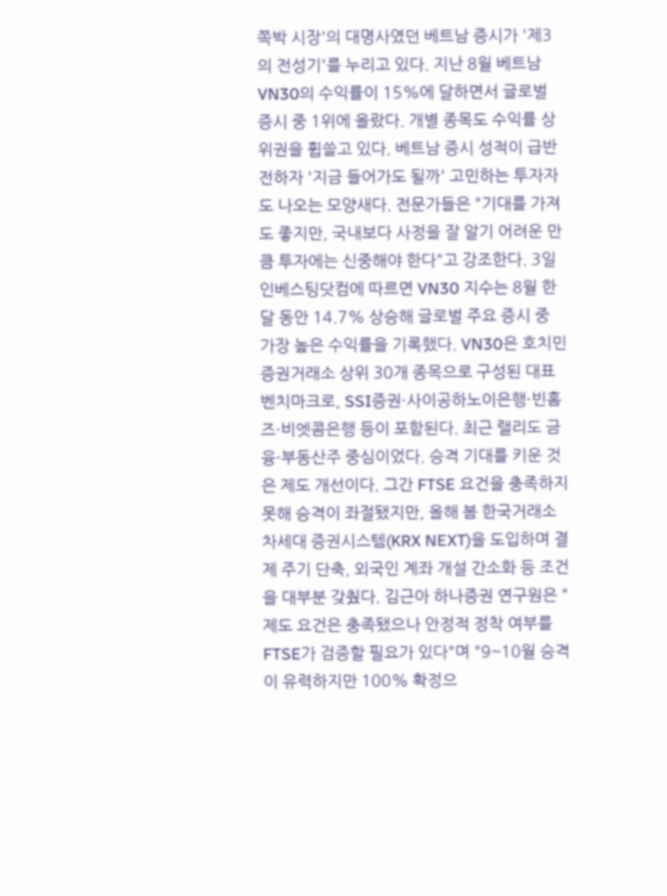쪽박 시장'의 대명사였던 베트남 증시가 '제3의 전성기'를 누리고 있다. 지난 8월 베트남 VN30의 수익률이 15%에 달하면서 글로벌 증시 중 1위에 올랐다. 개별 종목도 수익률 상위권을 휩쓸고 있다. 베트남 증시 성적이 급반전하자 '지금 들어가도 될까' 고민하는 투자자도 나오는 모양새다. 전문가들은 "기대를 가져도 좋지만, 국내보다 사정을 잘 알기 어려운 만큼 투자에는 신중해야 한다"고 강조한다. 3일 인베스팅닷컴에 따르면 VN30 지수는 8월 한 달 동안 14.7% 상승해 글로벌 주요 증시 중 가장 높은 수익률을 기록했다. VN30은 호치민증권거래소 상위 30개 종목으로 구성된 대표 벤치마크로, SSI증권·사이공하노이은행·빈홈즈·비엣콤은행 등이 포함된다. 최근 랠리도 금융·부동산주 중심이었다. 승격 기대를 키운 것은 제도 개선이다. 그간 FTSE 요건을 충족하지 못해 승격이 좌절됐지만, 올해 봄 한국거래소 차세대 증권시스템(KRX NEXT)을 도입하며 결제 주기 단축, 외국인 계좌 개설 간소화 등 조건을 대부분 갖췄다. 김근아 하나증권 연구원은 "제도 요건은 충족됐으나 안정적 정착 여부를 FTSE가 검증할 필요가 있다"며 "9~10월 승격이 유력하지만 100% 확정으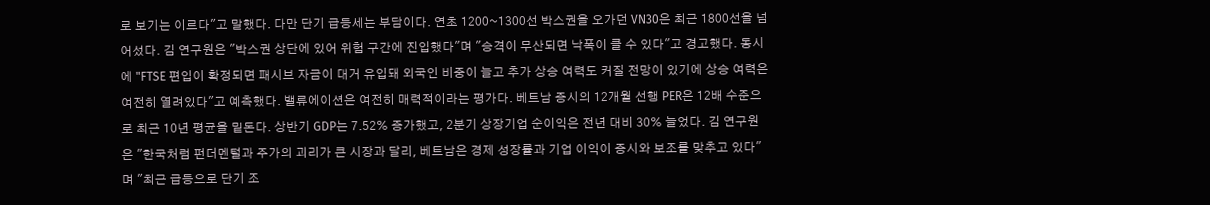로 보기는 이르다"고 말했다. 다만 단기 급등세는 부담이다. 연초 1200~1300선 박스권을 오가던 VN30은 최근 1800선을 넘어섰다. 김 연구원은 "박스권 상단에 있어 위험 구간에 진입했다"며 "승격이 무산되면 낙폭이 클 수 있다"고 경고했다. 동시에 "FTSE 편입이 확정되면 패시브 자금이 대거 유입돼 외국인 비중이 늘고 추가 상승 여력도 커질 전망이 있기에 상승 여력은 여전히 열려있다"고 예측했다. 밸류에이션은 여전히 매력적이라는 평가다. 베트남 증시의 12개월 선행 PER은 12배 수준으로 최근 10년 평균을 밑돈다. 상반기 GDP는 7.52% 증가했고, 2분기 상장기업 순이익은 전년 대비 30% 늘었다. 김 연구원은 "한국처럼 펀더멘털과 주가의 괴리가 큰 시장과 달리, 베트남은 경제 성장률과 기업 이익이 증시와 보조를 맞추고 있다"며 "최근 급등으로 단기 조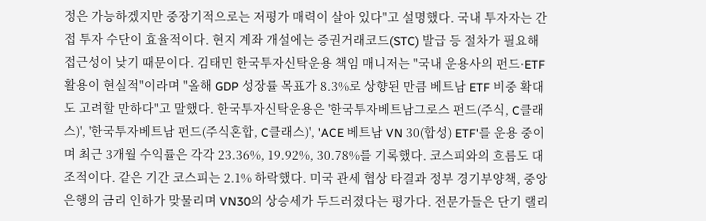정은 가능하겠지만 중장기적으로는 저평가 매력이 살아 있다"고 설명했다. 국내 투자자는 간접 투자 수단이 효율적이다. 현지 계좌 개설에는 증권거래코드(STC) 발급 등 절차가 필요해 접근성이 낮기 때문이다. 김태민 한국투자신탁운용 책임 매니저는 "국내 운용사의 펀드·ETF 활용이 현실적"이라며 "올해 GDP 성장률 목표가 8.3%로 상향된 만큼 베트남 ETF 비중 확대도 고려할 만하다"고 말했다. 한국투자신탁운용은 '한국투자베트남그로스 펀드(주식, C클래스)', '한국투자베트남 펀드(주식혼합, C클래스)', 'ACE 베트남 VN 30(합성) ETF'를 운용 중이며 최근 3개월 수익률은 각각 23.36%, 19.92%, 30.78%를 기록했다. 코스피와의 흐름도 대조적이다. 같은 기간 코스피는 2.1% 하락했다. 미국 관세 협상 타결과 정부 경기부양책, 중앙은행의 금리 인하가 맞물리며 VN30의 상승세가 두드러졌다는 평가다. 전문가들은 단기 랠리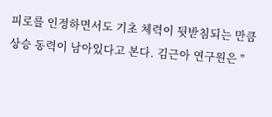피로를 인정하면서도 기초 체력이 뒷받침되는 만큼 상승 동력이 남아있다고 본다. 김근아 연구원은 "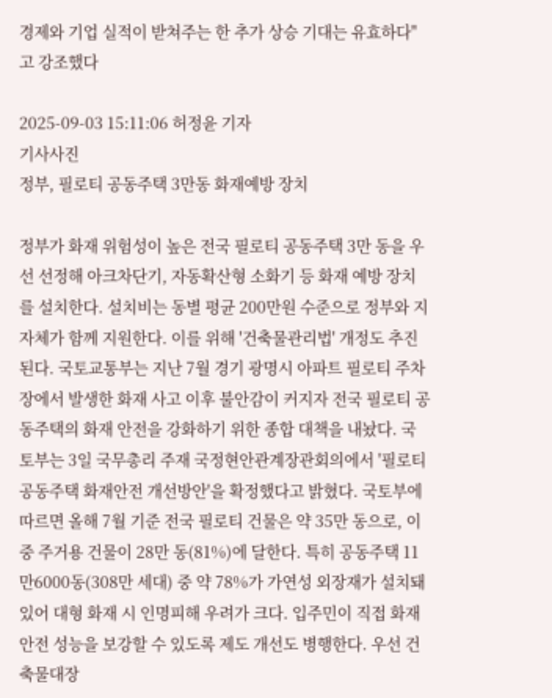경제와 기업 실적이 받쳐주는 한 추가 상승 기대는 유효하다"고 강조했다

2025-09-03 15:11:06 허정윤 기자
기사사진
정부, 필로티 공동주택 3만동 화재예방 장치

정부가 화재 위험성이 높은 전국 필로티 공동주택 3만 동을 우선 선정해 아크차단기, 자동확산형 소화기 등 화재 예방 장치를 설치한다. 설치비는 동별 평균 200만원 수준으로 정부와 지자체가 함께 지원한다. 이를 위해 '건축물관리법' 개정도 추진된다. 국토교통부는 지난 7월 경기 광명시 아파트 필로티 주차장에서 발생한 화재 사고 이후 불안감이 커지자 전국 필로티 공동주택의 화재 안전을 강화하기 위한 종합 대책을 내놨다. 국토부는 3일 국무총리 주재 국정현안관계장관회의에서 '필로티 공동주택 화재안전 개선방안'을 확정했다고 밝혔다. 국토부에 따르면 올해 7월 기준 전국 필로티 건물은 약 35만 동으로, 이 중 주거용 건물이 28만 동(81%)에 달한다. 특히 공동주택 11만6000동(308만 세대) 중 약 78%가 가연성 외장재가 설치돼 있어 대형 화재 시 인명피해 우려가 크다. 입주민이 직접 화재 안전 성능을 보강할 수 있도록 제도 개선도 병행한다. 우선 건축물대장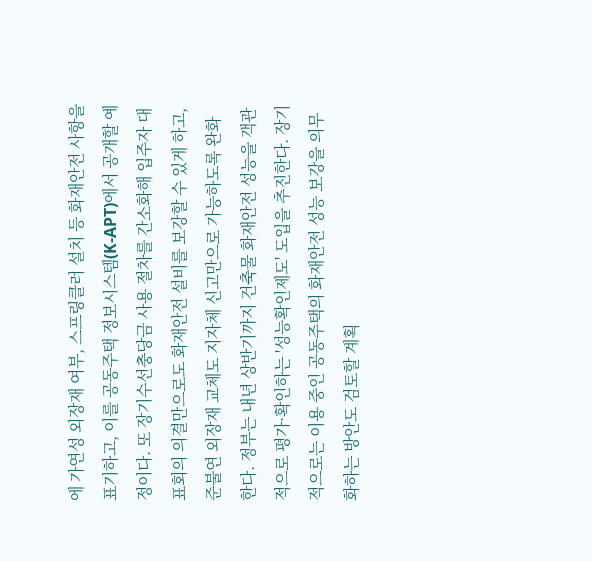에 가연성 외장재 여부, 스프링클러 설치 등 화재안전 사항을 표기하고, 이를 공동주택 정보시스템(K-APT)에서 공개할 예정이다. 또 장기수선충당금 사용 절차를 간소화해 입주자 대표회의 의결만으로도 화재안전 설비를 보강할 수 있게 하고, 준불연 외장재 교체도 지자체 신고만으로 가능하도록 완화한다. 정부는 내년 상반기까지 건축물 화재안전 성능을 객관적으로 평가·확인하는 '성능확인제도' 도입을 추진한다. 장기적으로는 이용 중인 공동주택의 화재안전 성능 보강을 의무화하는 방안도 검토할 계획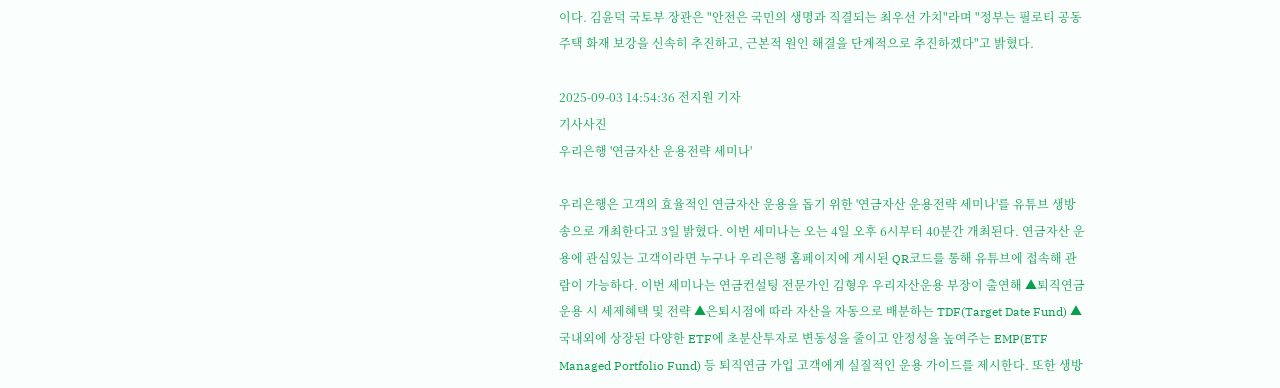이다. 김윤덕 국토부 장관은 "안전은 국민의 생명과 직결되는 최우선 가치"라며 "정부는 필로티 공동주택 화재 보강을 신속히 추진하고, 근본적 원인 해결을 단계적으로 추진하겠다"고 밝혔다.

2025-09-03 14:54:36 전지원 기자
기사사진
우리은행 '연금자산 운용전략 세미나'

우리은행은 고객의 효율적인 연금자산 운용을 돕기 위한 '연금자산 운용전략 세미나'를 유튜브 생방송으로 개최한다고 3일 밝혔다. 이번 세미나는 오는 4일 오후 6시부터 40분간 개최된다. 연금자산 운용에 관심있는 고객이라면 누구나 우리은행 홈페이지에 게시된 QR코드를 통해 유튜브에 접속해 관람이 가능하다. 이번 세미나는 연금컨설팅 전문가인 김형우 우리자산운용 부장이 출연해 ▲퇴직연금 운용 시 세제혜택 및 전략 ▲은퇴시점에 따라 자산을 자동으로 배분하는 TDF(Target Date Fund) ▲국내외에 상장된 다양한 ETF에 초분산투자로 변동성을 줄이고 안정성을 높여주는 EMP(ETF Managed Portfolio Fund) 등 퇴직연금 가입 고객에게 실질적인 운용 가이드를 제시한다. 또한 생방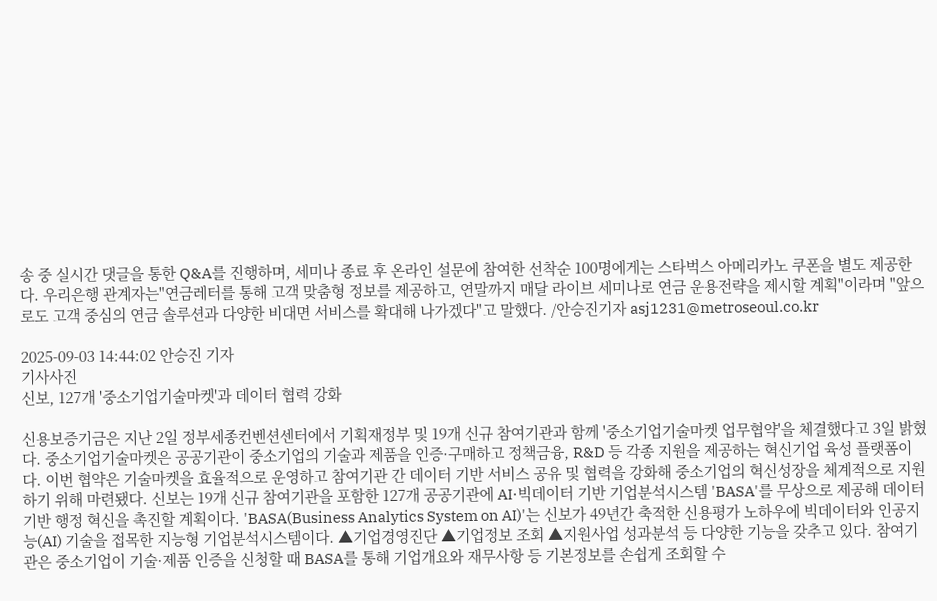송 중 실시간 댓글을 통한 Q&A를 진행하며, 세미나 종료 후 온라인 설문에 참여한 선착순 100명에게는 스타벅스 아메리카노 쿠폰을 별도 제공한다. 우리은행 관계자는"연금레터를 통해 고객 맞춤형 정보를 제공하고, 연말까지 매달 라이브 세미나로 연금 운용전략을 제시할 계획"이라며 "앞으로도 고객 중심의 연금 솔루션과 다양한 비대면 서비스를 확대해 나가겠다"고 말했다. /안승진기자 asj1231@metroseoul.co.kr

2025-09-03 14:44:02 안승진 기자
기사사진
신보, 127개 '중소기업기술마켓'과 데이터 협력 강화

신용보증기금은 지난 2일 정부세종컨벤션센터에서 기획재정부 및 19개 신규 참여기관과 함께 '중소기업기술마켓 업무협약'을 체결했다고 3일 밝혔다. 중소기업기술마켓은 공공기관이 중소기업의 기술과 제품을 인증·구매하고 정책금융, R&D 등 각종 지원을 제공하는 혁신기업 육성 플랫폼이다. 이번 협약은 기술마켓을 효율적으로 운영하고 참여기관 간 데이터 기반 서비스 공유 및 협력을 강화해 중소기업의 혁신성장을 체계적으로 지원하기 위해 마련됐다. 신보는 19개 신규 참여기관을 포함한 127개 공공기관에 AI·빅데이터 기반 기업분석시스템 'BASA'를 무상으로 제공해 데이터 기반 행정 혁신을 촉진할 계획이다. 'BASA(Business Analytics System on AI)'는 신보가 49년간 축적한 신용평가 노하우에 빅데이터와 인공지능(AI) 기술을 접목한 지능형 기업분석시스템이다. ▲기업경영진단 ▲기업정보 조회 ▲지원사업 성과분석 등 다양한 기능을 갖추고 있다. 참여기관은 중소기업이 기술·제품 인증을 신청할 때 BASA를 통해 기업개요와 재무사항 등 기본정보를 손쉽게 조회할 수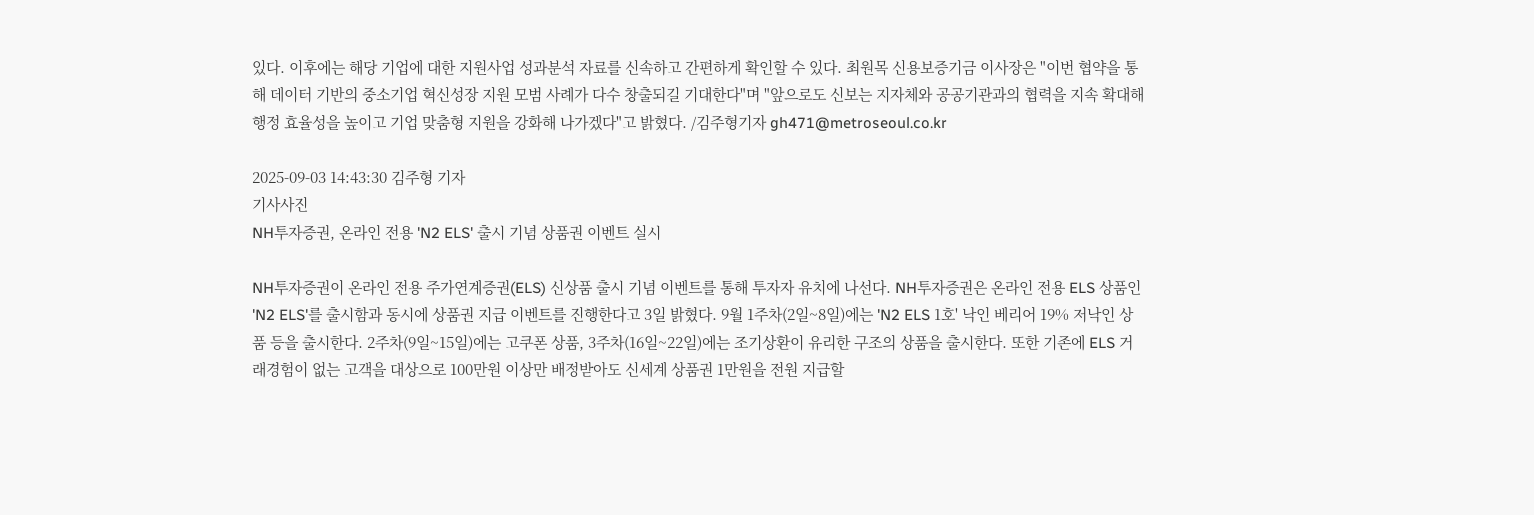있다. 이후에는 해당 기업에 대한 지원사업 성과분석 자료를 신속하고 간편하게 확인할 수 있다. 최원목 신용보증기금 이사장은 "이번 협약을 통해 데이터 기반의 중소기업 혁신성장 지원 모범 사례가 다수 창출되길 기대한다"며 "앞으로도 신보는 지자체와 공공기관과의 협력을 지속 확대해 행정 효율성을 높이고 기업 맞춤형 지원을 강화해 나가겠다"고 밝혔다. /김주형기자 gh471@metroseoul.co.kr

2025-09-03 14:43:30 김주형 기자
기사사진
NH투자증권, 온라인 전용 'N2 ELS' 출시 기념 상품권 이벤트 실시

NH투자증권이 온라인 전용 주가연계증권(ELS) 신상품 출시 기념 이벤트를 통해 투자자 유치에 나선다. NH투자증권은 온라인 전용 ELS 상품인 'N2 ELS'를 출시함과 동시에 상품권 지급 이벤트를 진행한다고 3일 밝혔다. 9월 1주차(2일~8일)에는 'N2 ELS 1호' 낙인 베리어 19% 저낙인 상품 등을 출시한다. 2주차(9일~15일)에는 고쿠폰 상품, 3주차(16일~22일)에는 조기상환이 유리한 구조의 상품을 출시한다. 또한 기존에 ELS 거래경험이 없는 고객을 대상으로 100만원 이상만 배정받아도 신세계 상품권 1만원을 전원 지급할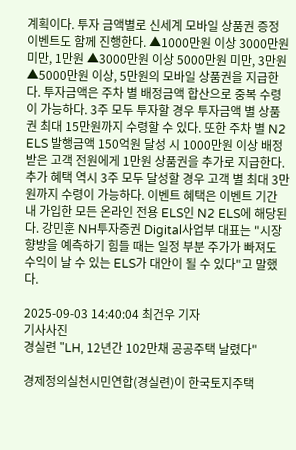계획이다. 투자 금액별로 신세계 모바일 상품권 증정 이벤트도 함께 진행한다. ▲1000만원 이상 3000만원 미만, 1만원 ▲3000만원 이상 5000만원 미만, 3만원 ▲5000만원 이상, 5만원의 모바일 상품권을 지급한다. 투자금액은 주차 별 배정금액 합산으로 중복 수령이 가능하다. 3주 모두 투자할 경우 투자금액 별 상품권 최대 15만원까지 수령할 수 있다. 또한 주차 별 N2 ELS 발행금액 150억원 달성 시 1000만원 이상 배정받은 고객 전원에게 1만원 상품권을 추가로 지급한다. 추가 혜택 역시 3주 모두 달성할 경우 고객 별 최대 3만원까지 수령이 가능하다. 이벤트 혜택은 이벤트 기간 내 가입한 모든 온라인 전용 ELS인 N2 ELS에 해당된다. 강민훈 NH투자증권 Digital사업부 대표는 "시장 향방을 예측하기 힘들 때는 일정 부분 주가가 빠져도 수익이 날 수 있는 ELS가 대안이 될 수 있다"고 말했다.

2025-09-03 14:40:04 최건우 기자
기사사진
경실련 "LH, 12년간 102만채 공공주택 날렸다"

경제정의실천시민연합(경실련)이 한국토지주택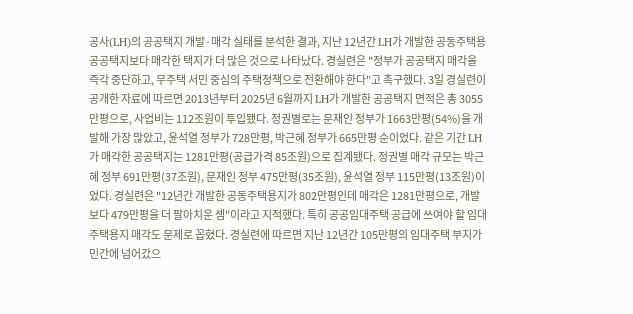공사(LH)의 공공택지 개발·매각 실태를 분석한 결과, 지난 12년간 LH가 개발한 공동주택용 공공택지보다 매각한 택지가 더 많은 것으로 나타났다. 경실련은 "정부가 공공택지 매각을 즉각 중단하고, 무주택 서민 중심의 주택정책으로 전환해야 한다"고 촉구했다. 3일 경실련이 공개한 자료에 따르면 2013년부터 2025년 6월까지 LH가 개발한 공공택지 면적은 총 3055만평으로, 사업비는 112조원이 투입됐다. 정권별로는 문재인 정부가 1663만평(54%)을 개발해 가장 많았고, 윤석열 정부가 728만평, 박근혜 정부가 665만평 순이었다. 같은 기간 LH가 매각한 공공택지는 1281만평(공급가격 85조원)으로 집계됐다. 정권별 매각 규모는 박근혜 정부 691만평(37조원), 문재인 정부 475만평(35조원), 윤석열 정부 115만평(13조원)이었다. 경실련은 "12년간 개발한 공동주택용지가 802만평인데 매각은 1281만평으로, 개발보다 479만평을 더 팔아치운 셈"이라고 지적했다. 특히 공공임대주택 공급에 쓰여야 할 임대주택용지 매각도 문제로 꼽혔다. 경실련에 따르면 지난 12년간 105만평의 임대주택 부지가 민간에 넘어갔으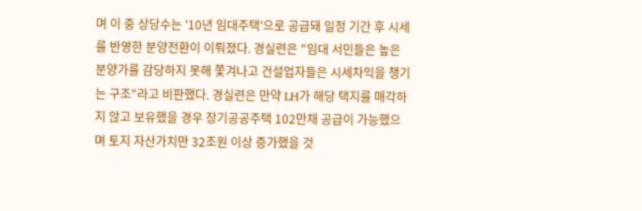며 이 중 상당수는 '10년 임대주택'으로 공급돼 일정 기간 후 시세를 반영한 분양전환이 이뤄졌다. 경실련은 "임대 서민들은 높은 분양가를 감당하지 못해 쫓겨나고 건설업자들은 시세차익을 챙기는 구조"라고 비판했다. 경실련은 만약 LH가 해당 택지를 매각하지 않고 보유했을 경우 장기공공주택 102만채 공급이 가능했으며 토지 자산가치만 32조원 이상 증가했을 것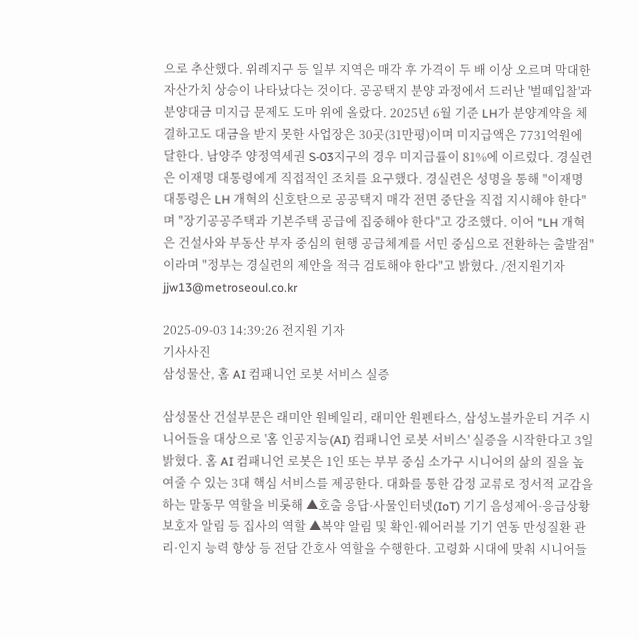으로 추산했다. 위례지구 등 일부 지역은 매각 후 가격이 두 배 이상 오르며 막대한 자산가치 상승이 나타났다는 것이다. 공공택지 분양 과정에서 드러난 '벌떼입찰'과 분양대금 미지급 문제도 도마 위에 올랐다. 2025년 6월 기준 LH가 분양계약을 체결하고도 대금을 받지 못한 사업장은 30곳(31만평)이며 미지급액은 7731억원에 달한다. 남양주 양정역세권 S-03지구의 경우 미지급률이 81%에 이르렀다. 경실련은 이재명 대통령에게 직접적인 조치를 요구했다. 경실련은 성명을 통해 "이재명 대통령은 LH 개혁의 신호탄으로 공공택지 매각 전면 중단을 직접 지시해야 한다"며 "장기공공주택과 기본주택 공급에 집중해야 한다"고 강조했다. 이어 "LH 개혁은 건설사와 부동산 부자 중심의 현행 공급체계를 서민 중심으로 전환하는 출발점"이라며 "정부는 경실련의 제안을 적극 검토해야 한다"고 밝혔다. /전지원기자 jjw13@metroseoul.co.kr

2025-09-03 14:39:26 전지원 기자
기사사진
삼성물산, 홈 AI 컴패니언 로봇 서비스 실증

삼성물산 건설부문은 래미안 원베일리, 래미안 원펜타스, 삼성노블카운티 거주 시니어들을 대상으로 '홈 인공지능(AI) 컴패니언 로봇 서비스' 실증을 시작한다고 3일 밝혔다. 홈 AI 컴패니언 로봇은 1인 또는 부부 중심 소가구 시니어의 삶의 질을 높여줄 수 있는 3대 핵심 서비스를 제공한다. 대화를 통한 감정 교류로 정서적 교감을 하는 말동무 역할을 비롯해 ▲호출 응답·사물인터넷(IoT) 기기 음성제어·응급상황 보호자 알림 등 집사의 역할 ▲복약 알림 및 확인·웨어러블 기기 연동 만성질환 관리·인지 능력 향상 등 전담 간호사 역할을 수행한다. 고령화 시대에 맞춰 시니어들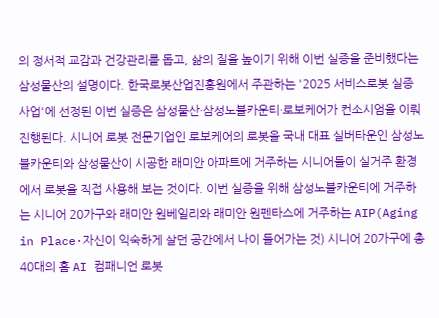의 정서적 교감과 건강관리를 돕고, 삶의 질을 높이기 위해 이번 실증을 준비했다는 삼성물산의 설명이다. 한국로봇산업진흥원에서 주관하는 '2025 서비스로봇 실증 사업'에 선정된 이번 실증은 삼성물산·삼성노블카운티·로보케어가 컨소시엄을 이뤄 진행된다. 시니어 로봇 전문기업인 로보케어의 로봇을 국내 대표 실버타운인 삼성노블카운티와 삼성물산이 시공한 래미안 아파트에 거주하는 시니어들이 실거주 환경에서 로봇을 직접 사용해 보는 것이다. 이번 실증을 위해 삼성노블카운티에 거주하는 시니어 20가구와 래미안 원베일리와 래미안 원펜타스에 거주하는 AIP(Aging in Place·자신이 익숙하게 살던 공간에서 나이 들어가는 것) 시니어 20가구에 총 40대의 홈 AI 컴패니언 로봇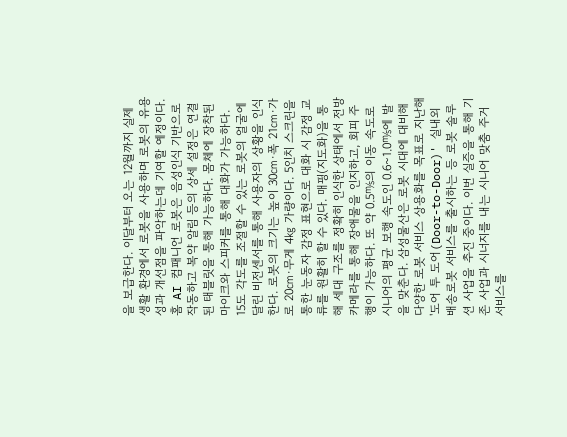을 보급한다. 이달부터 오는 12월까지 실제 생활 환경에서 로봇을 사용하며 로봇의 유용성과 개선점을 파악하는데 기여할 예정이다. 홈 AI 컴패니언 로봇은 음성인식 기반으로 작동하고 복약 알림 등의 상세 설정은 연결된 태블릿을 통해 가능하다. 몸체에 장착된 마이크와 스피커를 통해 대화가 가능하다. 15도 각도를 조절할 수 있는 로봇의 얼굴에 달린 비전센서를 통해 사용자의 상황을 인식한다. 로봇의 크기는 높이 30㎝·폭 21㎝·가로 20㎝·무게 4㎏ 가량이다. 5인치 스크린을 통한 눈동자 감정 표현으로 대화 시 감정 교류를 원활히 할 수 있다. 매핑(지도화)을 통해 세대 구조를 정확히 인식한 상태에서 전방 카메라를 통해 장애물을 인지하고, 회피 주행이 가능하다. 또 약 0.5㎧의 이동 속도로 시니어의 평균 보행 속도인 0.6~1.0㎧에 발을 맞춘다. 삼성물산은 로봇 시대에 대비해 다양한 로봇 서비스 상용화를 목표로 지난해 '도어 투 도어(Door-to-Door)' 실내외 배송로봇 서비스를 출시하는 등 로봇 솔루션 사업을 추진 중이다. 이번 실증을 통해 기존 사업과 시너지를 내는 시니어 맞춤 주거 서비스를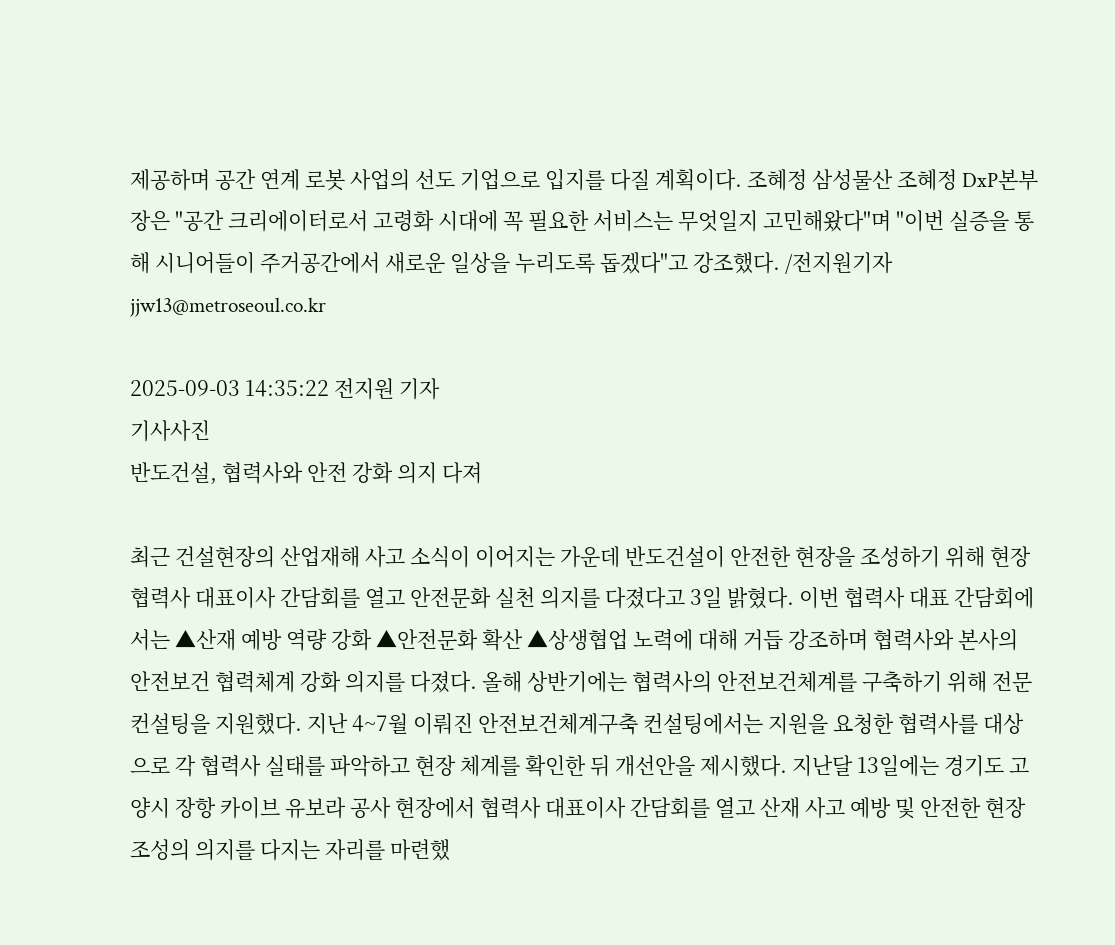제공하며 공간 연계 로봇 사업의 선도 기업으로 입지를 다질 계획이다. 조혜정 삼성물산 조혜정 DxP본부장은 "공간 크리에이터로서 고령화 시대에 꼭 필요한 서비스는 무엇일지 고민해왔다"며 "이번 실증을 통해 시니어들이 주거공간에서 새로운 일상을 누리도록 돕겠다"고 강조했다. /전지원기자 jjw13@metroseoul.co.kr

2025-09-03 14:35:22 전지원 기자
기사사진
반도건설, 협력사와 안전 강화 의지 다져

최근 건설현장의 산업재해 사고 소식이 이어지는 가운데 반도건설이 안전한 현장을 조성하기 위해 현장 협력사 대표이사 간담회를 열고 안전문화 실천 의지를 다졌다고 3일 밝혔다. 이번 협력사 대표 간담회에서는 ▲산재 예방 역량 강화 ▲안전문화 확산 ▲상생협업 노력에 대해 거듭 강조하며 협력사와 본사의 안전보건 협력체계 강화 의지를 다졌다. 올해 상반기에는 협력사의 안전보건체계를 구축하기 위해 전문 컨설팅을 지원했다. 지난 4~7월 이뤄진 안전보건체계구축 컨설팅에서는 지원을 요청한 협력사를 대상으로 각 협력사 실태를 파악하고 현장 체계를 확인한 뒤 개선안을 제시했다. 지난달 13일에는 경기도 고양시 장항 카이브 유보라 공사 현장에서 협력사 대표이사 간담회를 열고 산재 사고 예방 및 안전한 현장 조성의 의지를 다지는 자리를 마련했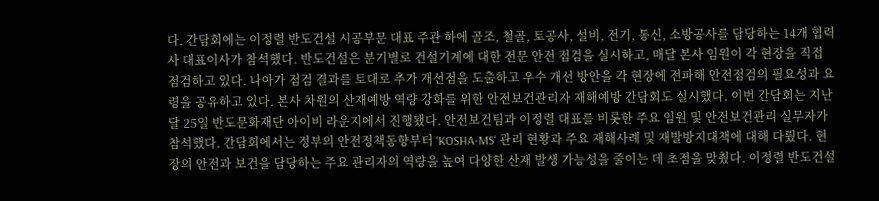다. 간담회에는 이정렬 반도건설 시공부문 대표 주관 하에 골조, 철골, 토공사, 설비, 전기, 통신, 소방공사를 담당하는 14개 협력사 대표이사가 참석했다. 반도건설은 분기별로 건설기계에 대한 전문 안전 점검을 실시하고, 매달 본사 임원이 각 현장을 직접 점검하고 있다. 나아가 점검 결과를 토대로 추가 개선점을 도출하고 우수 개선 방안을 각 현장에 전파해 안전점검의 필요성과 요령을 공유하고 있다. 본사 차원의 산재예방 역량 강화를 위한 안전보건관리자 재해예방 간담회도 실시했다. 이번 간담회는 지난달 25일 반도문화재단 아이비 라운지에서 진행됐다. 안전보건팀과 이정렬 대표를 비롯한 주요 임원 및 안전보건관리 실무자가 참석했다. 간담회에서는 정부의 안전정책동향부터 'KOSHA-MS' 관리 현황과 주요 재해사례 및 재발방지대책에 대해 다뤘다. 현장의 안전과 보건을 담당하는 주요 관리자의 역량을 높여 다양한 산재 발생 가능성을 줄이는 데 초점을 맞췄다. 이정렬 반도건설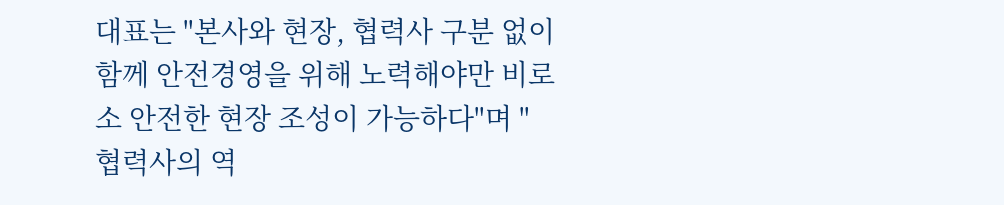대표는 "본사와 현장, 협력사 구분 없이 함께 안전경영을 위해 노력해야만 비로소 안전한 현장 조성이 가능하다"며 "협력사의 역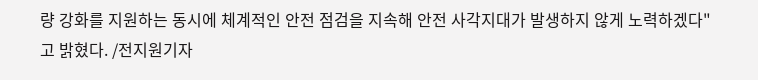량 강화를 지원하는 동시에 체계적인 안전 점검을 지속해 안전 사각지대가 발생하지 않게 노력하겠다"고 밝혔다. /전지원기자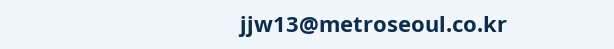jjw13@metroseoul.co.kr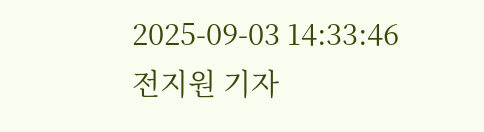2025-09-03 14:33:46 전지원 기자